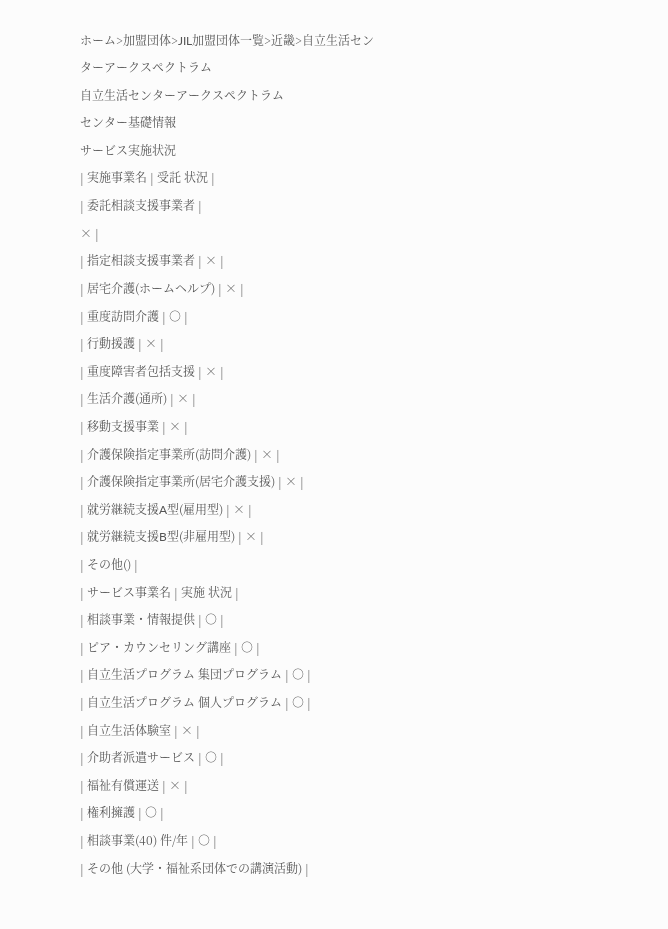ホーム>加盟団体>JIL加盟団体一覧>近畿>自立生活センターアークスペクトラム
自立生活センターアークスペクトラム
センター基礎情報
サービス実施状況
| 実施事業名 | 受託 状況 |
| 委託相談支援事業者 |
× |
| 指定相談支援事業者 | × |
| 居宅介護(ホームヘルプ) | × |
| 重度訪問介護 | ○ |
| 行動援護 | × |
| 重度障害者包括支援 | × |
| 生活介護(通所) | × |
| 移動支援事業 | × |
| 介護保険指定事業所(訪問介護) | × |
| 介護保険指定事業所(居宅介護支援) | × |
| 就労継続支援A型(雇用型) | × |
| 就労継続支援B型(非雇用型) | × |
| その他() |
| サービス事業名 | 実施 状況 |
| 相談事業・情報提供 | ○ |
| ピア・カウンセリング講座 | ○ |
| 自立生活プログラム 集団プログラム | ○ |
| 自立生活プログラム 個人プログラム | ○ |
| 自立生活体験室 | × |
| 介助者派遣サービス | ○ |
| 福祉有償運送 | × |
| 権利擁護 | ○ |
| 相談事業(40) 件/年 | ○ |
| その他 (大学・福祉系団体での講演活動) |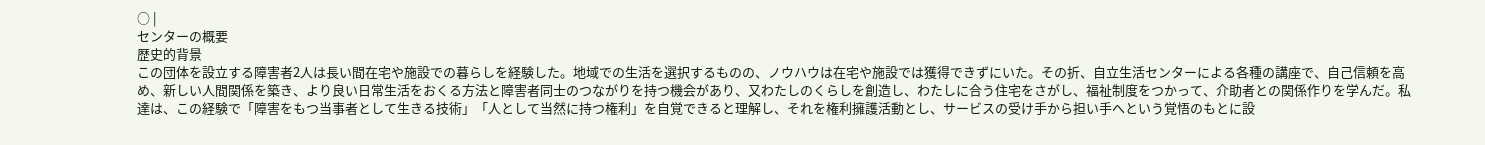○ |
センターの概要
歴史的背景
この団体を設立する障害者2人は長い間在宅や施設での暮らしを経験した。地域での生活を選択するものの、ノウハウは在宅や施設では獲得できずにいた。その折、自立生活センターによる各種の講座で、自己信頼を高め、新しい人間関係を築き、より良い日常生活をおくる方法と障害者同士のつながりを持つ機会があり、又わたしのくらしを創造し、わたしに合う住宅をさがし、福祉制度をつかって、介助者との関係作りを学んだ。私達は、この経験で「障害をもつ当事者として生きる技術」「人として当然に持つ権利」を自覚できると理解し、それを権利擁護活動とし、サービスの受け手から担い手へという覚悟のもとに設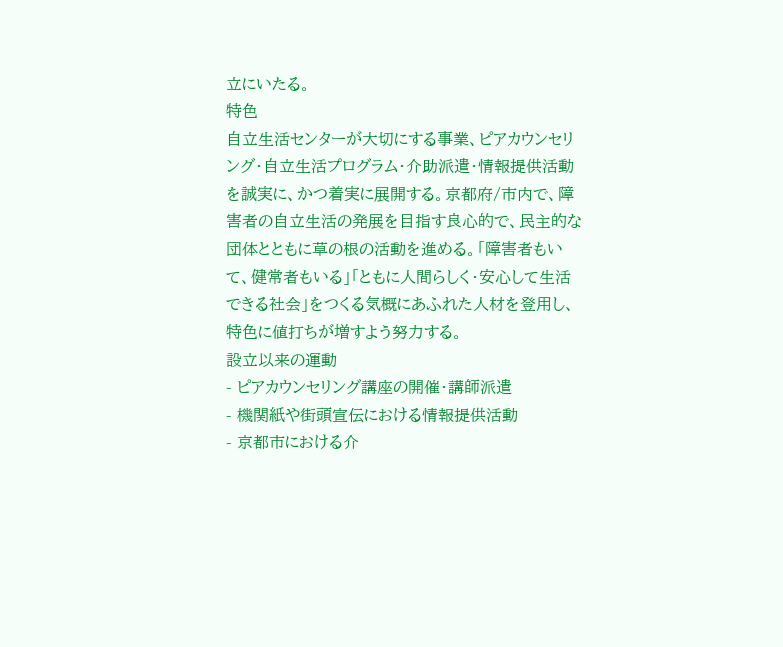立にいたる。
特色
自立生活センターが大切にする事業、ピアカウンセリング・自立生活プログラム・介助派遣・情報提供活動を誠実に、かつ着実に展開する。京都府/市内で、障害者の自立生活の発展を目指す良心的で、民主的な団体とともに草の根の活動を進める。「障害者もいて、健常者もいる」「ともに人間らしく・安心して生活できる社会」をつくる気概にあふれた人材を登用し、特色に値打ちが増すよう努力する。
設立以来の運動
- ピアカウンセリング講座の開催・講師派遣
- 機関紙や街頭宣伝における情報提供活動
- 京都市における介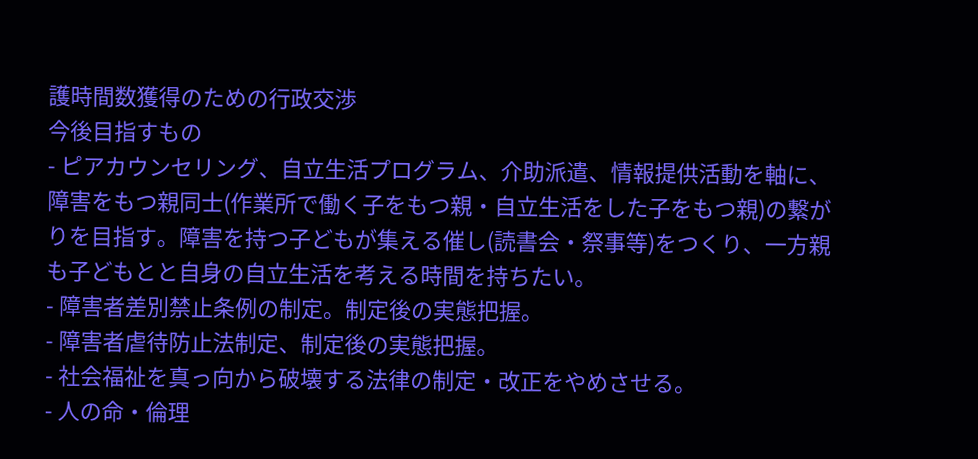護時間数獲得のための行政交渉
今後目指すもの
- ピアカウンセリング、自立生活プログラム、介助派遣、情報提供活動を軸に、障害をもつ親同士(作業所で働く子をもつ親・自立生活をした子をもつ親)の繋がりを目指す。障害を持つ子どもが集える催し(読書会・祭事等)をつくり、一方親も子どもとと自身の自立生活を考える時間を持ちたい。
- 障害者差別禁止条例の制定。制定後の実態把握。
- 障害者虐待防止法制定、制定後の実態把握。
- 社会福祉を真っ向から破壊する法律の制定・改正をやめさせる。
- 人の命・倫理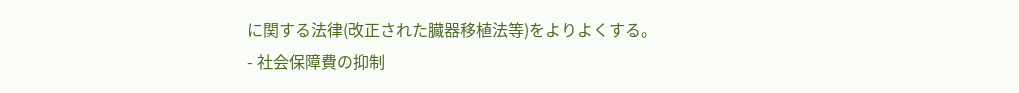に関する法律(改正された臓器移植法等)をよりよくする。
- 社会保障費の抑制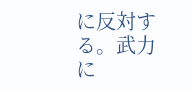に反対する。武力に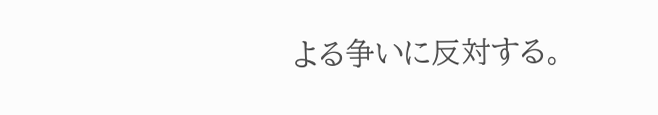よる争いに反対する。